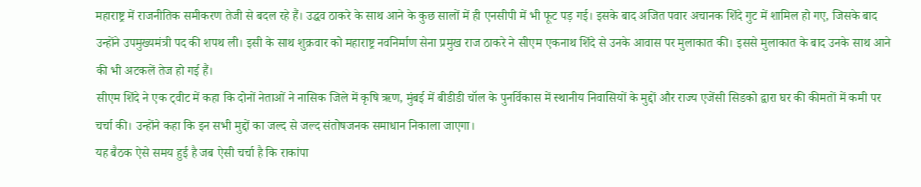महाराष्ट्र में राजनीतिक समीकरण तेजी से बदल रहे हैं। उद्धव ठाकरे के साथ आने के कुछ सालों में ही एनसीपी में भी फूट पड़ गई। इसके बाद अजित पवार अचानक शिंदे गुट में शामिल हो गए, जिसके बाद उन्होंने उपमुख्यमंत्री पद की शपथ ली। इसी के साथ शुक्रवार को महाराष्ट्र नवनिर्माण सेना प्रमुख राज ठाकरे ने सीएम एकनाथ शिंदे से उनके आवास पर मुलाकात की। इससे मुलाकात के बाद उनके साथ आने की भी अटकलें तेज हो गई हैं।
सीएम शिंदे ने एक ट्वीट में कहा कि दोनों नेताओं ने नासिक जिले में कृषि ऋण, मुंबई में बीडीडी चॉल के पुनर्विकास में स्थानीय निवासियों के मुद्दों और राज्य एजेंसी सिडको द्वारा घर की कीमतों में कमी पर चर्चा की। उन्होंने कहा कि इन सभी मुद्दों का जल्द से जल्द संतोषजनक समाधान निकाला जाएगा।
यह बैठक ऐसे समय हुई है जब ऐसी चर्चा है कि राकांपा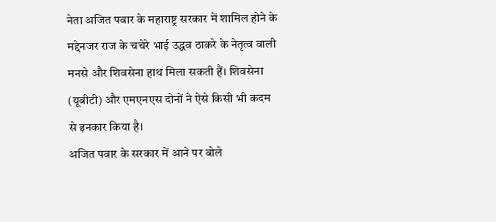नेता अजित पवार के महाराष्ट्र सरकार में शामिल होने के मद्देनजर राज के चचेरे भाई उद्धव ठाकरे के नेतृत्व वाली मनसे और शिवसेना हाथ मिला सकती हैं। शिवसेना (यूबीटी) और एमएनएस दोनों ने ऐसे किसी भी कदम से इनकार किया है।
अजित पवार के सरकार में आने पर बोले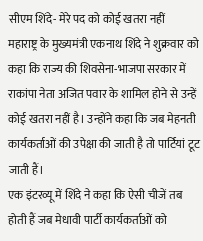सीएम शिंदे- मेरे पद को कोई खतरा नहीं
महाराष्ट्र के मुख्यमंत्री एकनाथ शिंदे ने शुक्रवार को कहा कि राज्य की शिवसेना-भाजपा सरकार में राकांपा नेता अजित पवार के शामिल होने से उन्हें कोई खतरा नहीं है। उन्होंने कहा कि जब मेहनती कार्यकर्ताओं की उपेक्षा की जाती है तो पार्टियां टूट जाती हैं।
एक इंटरव्यू में शिंदे ने कहा कि ऐसी चीजें तब होती हैं जब मेधावी पार्टी कार्यकर्ताओं को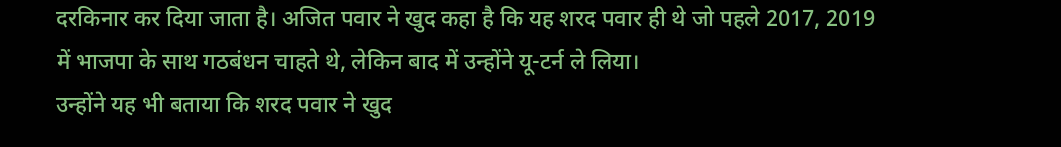दरकिनार कर दिया जाता है। अजित पवार ने खुद कहा है कि यह शरद पवार ही थे जो पहले 2017, 2019 में भाजपा के साथ गठबंधन चाहते थे, लेकिन बाद में उन्होंने यू-टर्न ले लिया।
उन्होंने यह भी बताया कि शरद पवार ने खुद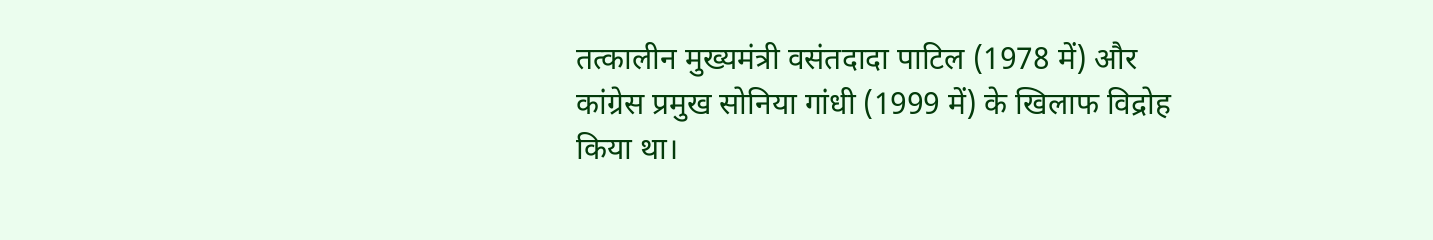तत्कालीन मुख्यमंत्री वसंतदादा पाटिल (1978 में) और कांग्रेस प्रमुख सोनिया गांधी (1999 में) के खिलाफ विद्रोह किया था।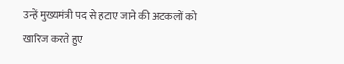उन्हें मुख्यमंत्री पद से हटाए जाने की अटकलों को खारिज करते हुए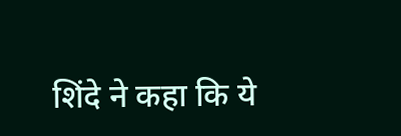शिंदे ने कहा कि ये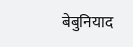बेबुनियाद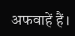अफवाहें हैं।